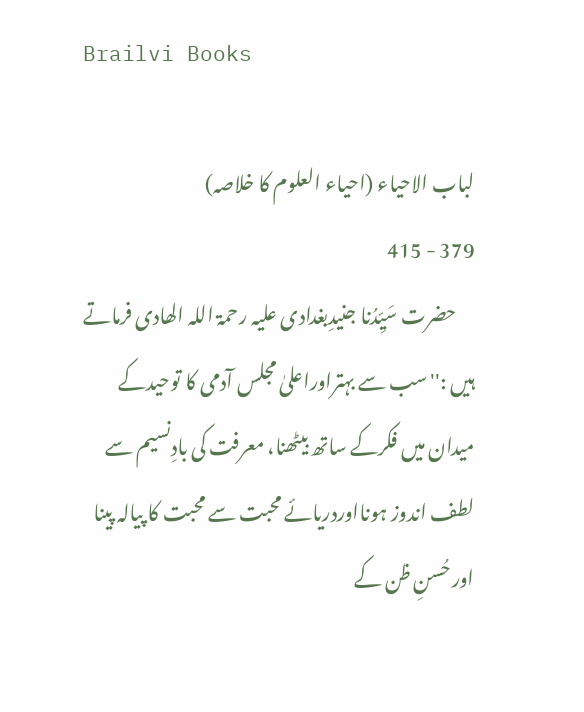Brailvi Books

لباب الاحیاء (احیاء العلوم کا خلاصہ)
379 - 415
     حضرت سَیِّدُنا جنیدِبغدادی علیہ رحمۃ اللہ الھادی فرماتے ہیں :''سب سے بہتراوراعلیٰ مجلس آدمی کا توحیدکے میدان میں فکرکے ساتھ بیٹھنا، معرفت کی بادِنسیم سے لطف اندوز ہونااوردریائے محبت سے محبت کا پیالہ پینا اور حُسنِ ظن کے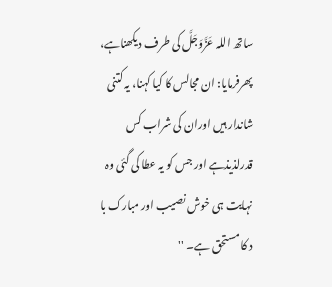ساتھ اللہ عَزَّوَجَلَّ کی طرف دیکھناہے، پھرفرمایا: ان مجالس کا کیا کہنا، یہ کتنی شاندار ہیں اوران کی شراب کس قدرلذیذہے اور جس کو یہ عطا کی گئی وہ نہایت ہی خوش نصیب اور مبارک با د کا مستحق ہے۔ ''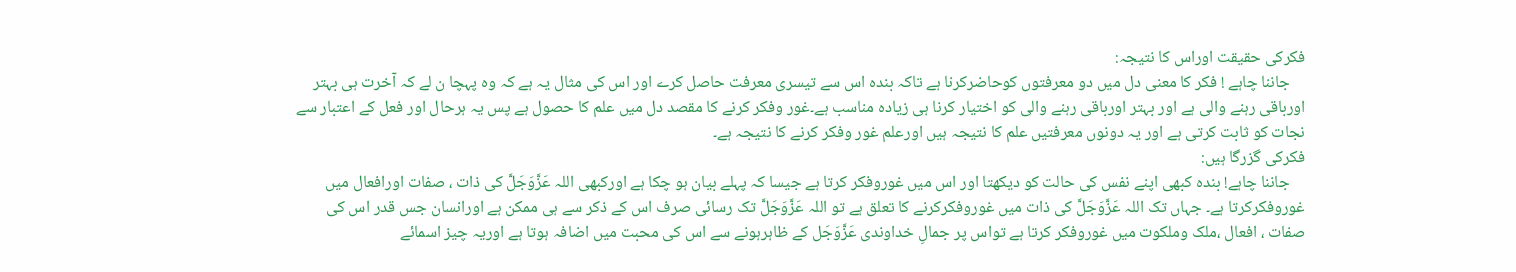فکرکی حقیقت اوراس کا نتیجہ:
    جاننا چاہے ! فکر کا معنی دل میں دو معرفتوں کوحاضرکرنا ہے تاکہ بندہ اس سے تیسری معرفت حاصل کرے اور اس کی مثال یہ ہے کہ وہ پہچا ن لے کہ آخرت ہی بہتر اورباقی رہنے والی ہے اور بہتر اورباقی رہنے والی کو اختیار کرنا ہی زیادہ مناسب ہے۔غور وفکر کرنے کا مقصد دل میں علم کا حصول ہے پس یہ ہرحال اور فعل کے اعتبار سے نجات کو ثابت کرتی ہے اور یہ دونوں معرفتیں علم کا نتیجہ ہیں اورعلم غور وفکر کرنے کا نتیجہ ہے۔
فکرکی گزرگا ہیں:
    جاننا چاہے! بندہ کبھی اپنے نفس کی حالت کو دیکھتا اور اس میں غوروفکر کرتا ہے جیسا کہ پہلے بیان ہو چکا ہے اورکبھی اللہ عَزَّوَجَلَّ کی ذات ، صفات اورافعال میں غوروفکرکرتا ہے۔ جہاں تک اللہ عَزَّوَجَلَّ کی ذات میں غوروفکرکرنے کا تعلق ہے تو اللہ عَزَّوَجَلَّ تک رسائی صرف اس کے ذکر سے ہی ممکن ہے اورانسان جس قدر اس کی صفات ، افعال ،ملک وملکوت میں غوروفکر کرتا ہے تواس پر جمالِ خداوندی عَزَّوَجَل کے ظاہرہونے سے اس کی محبت میں اضافہ ہوتا ہے اوریہ چیز اسمائے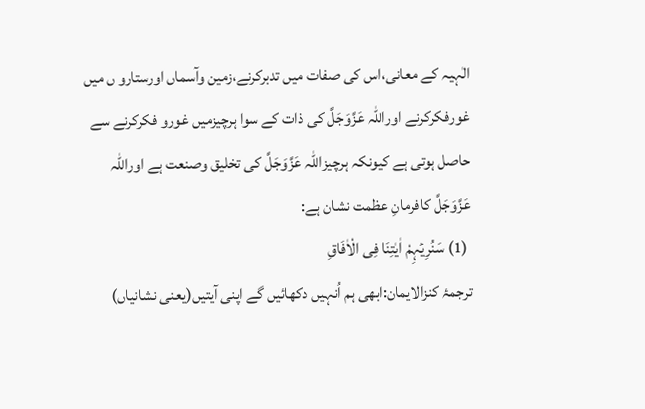الٰہیہ کے معانی،اس کی صفات میں تدبرکرنے،زمین وآسماں اورستارو ں میں غورفکرکرنے اوراللہ عَزَّوَجَلَّ کی ذات کے سوا ہرچیزمیں غورو فکرکرنے سے حاصل ہوتی ہے کیونکہ ہرچیزاللہ عَزَّوَجَلَّ کی تخلیق وصنعت ہے اوراللہ عَزَّوَجَلَّ کافرمانِ عظمت نشان ہے:
 (1) سَنُرِیۡہِمْ اٰیٰتِنَا فِی الْاٰفَاقِ
ترجمۂ کنزالایمان:ابھی ہم اُنہیں دکھائیں گے اپنی آیتیں(یعنی نشانیاں)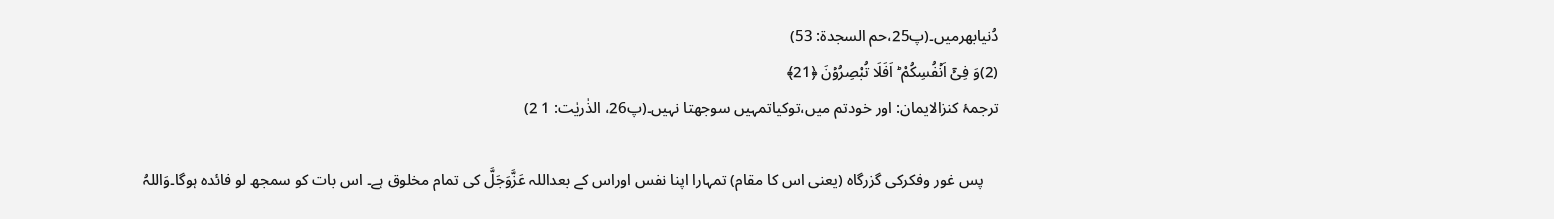دُنیابھرمیں۔(پ25،حم السجدۃ: 53)
(2)وَ فِیۡۤ اَنۡفُسِکُمْ ؕ اَفَلَا تُبْصِرُوۡنَ ﴿21﴾
ترجمۂ کنزالایمان: اور خودتم میں،توکیاتمہیں سوجھتا نہیں۔(پ26، الذٰریٰت: 1 2)

    پس غور وفکرکی گزرگاہ (یعنی اس کا مقام) تمہارا اپنا نفس اوراس کے بعداللہ عَزَّوَجَلَّ کی تمام مخلوق ہے۔ اس بات کو سمجھ لو فائدہ ہوگا۔وَاللہُ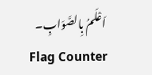اَعْلَمُ بِالصَّوَابِ۔
Flag Counter